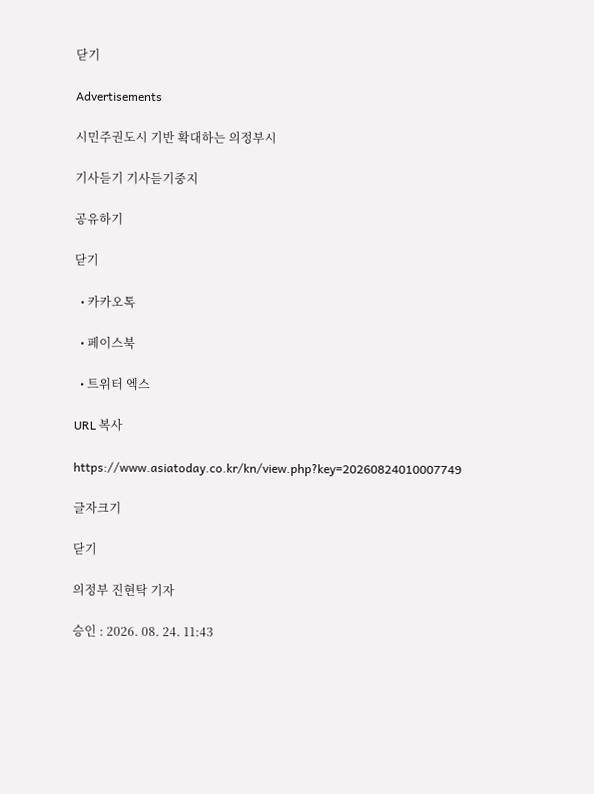닫기

Advertisements

시민주권도시 기반 확대하는 의정부시

기사듣기 기사듣기중지

공유하기

닫기

  • 카카오톡

  • 페이스북

  • 트위터 엑스

URL 복사

https://www.asiatoday.co.kr/kn/view.php?key=20260824010007749

글자크기

닫기

의정부 진현탁 기자

승인 : 2026. 08. 24. 11:43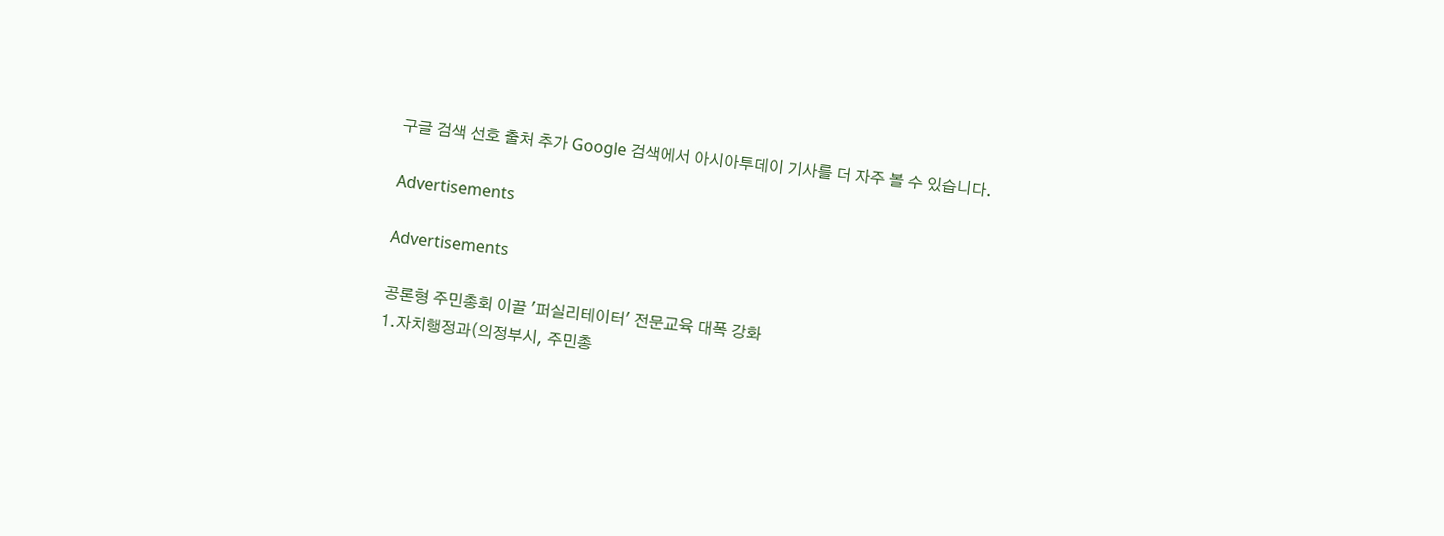구글 검색 선호 출처 추가 Google 검색에서 아시아투데이 기사를 더 자주 볼 수 있습니다.

Advertisements

Advertisements

공론형 주민총회 이끌 '퍼실리테이터' 전문교육 대폭 강화
1.자치행정과(의정부시, 주민총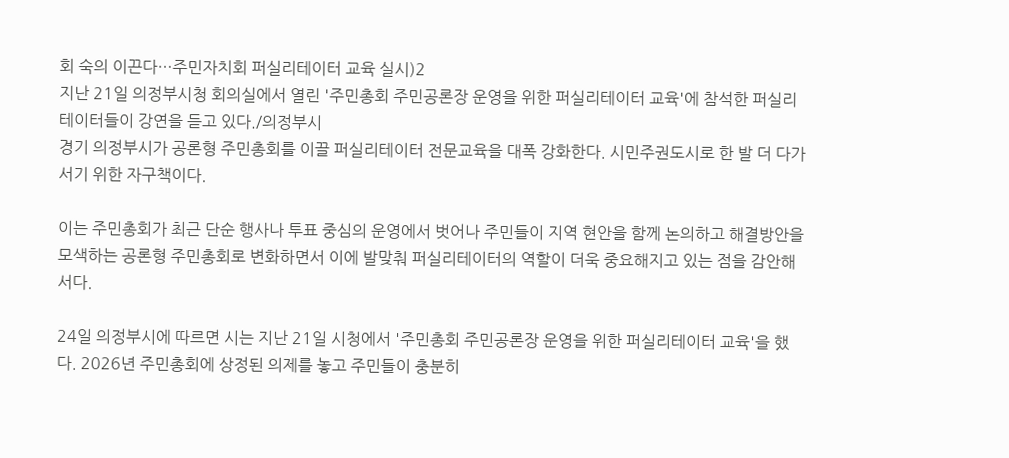회 숙의 이끈다…주민자치회 퍼실리테이터 교육 실시)2
지난 21일 의정부시청 회의실에서 열린 '주민총회 주민공론장 운영을 위한 퍼실리테이터 교육'에 참석한 퍼실리테이터들이 강연을 듣고 있다./의정부시
경기 의정부시가 공론형 주민총회를 이끌 퍼실리테이터 전문교육을 대폭 강화한다. 시민주권도시로 한 발 더 다가서기 위한 자구책이다.

이는 주민총회가 최근 단순 행사나 투표 중심의 운영에서 벗어나 주민들이 지역 현안을 함께 논의하고 해결방안을 모색하는 공론형 주민총회로 변화하면서 이에 발맞춰 퍼실리테이터의 역할이 더욱 중요해지고 있는 점을 감안해서다.

24일 의정부시에 따르면 시는 지난 21일 시청에서 '주민총회 주민공론장 운영을 위한 퍼실리테이터 교육'을 했다. 2026년 주민총회에 상정된 의제를 놓고 주민들이 충분히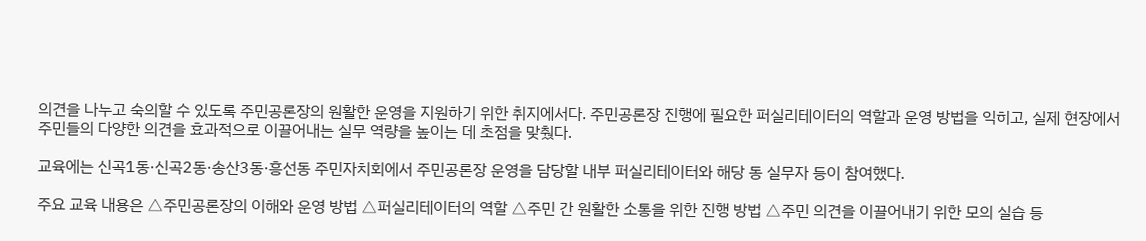의견을 나누고 숙의할 수 있도록 주민공론장의 원활한 운영을 지원하기 위한 취지에서다. 주민공론장 진행에 필요한 퍼실리테이터의 역할과 운영 방법을 익히고, 실제 현장에서 주민들의 다양한 의견을 효과적으로 이끌어내는 실무 역량을 높이는 데 초점을 맞췄다.

교육에는 신곡1동·신곡2동·송산3동·흥선동 주민자치회에서 주민공론장 운영을 담당할 내부 퍼실리테이터와 해당 동 실무자 등이 참여했다.

주요 교육 내용은 △주민공론장의 이해와 운영 방법 △퍼실리테이터의 역할 △주민 간 원활한 소통을 위한 진행 방법 △주민 의견을 이끌어내기 위한 모의 실습 등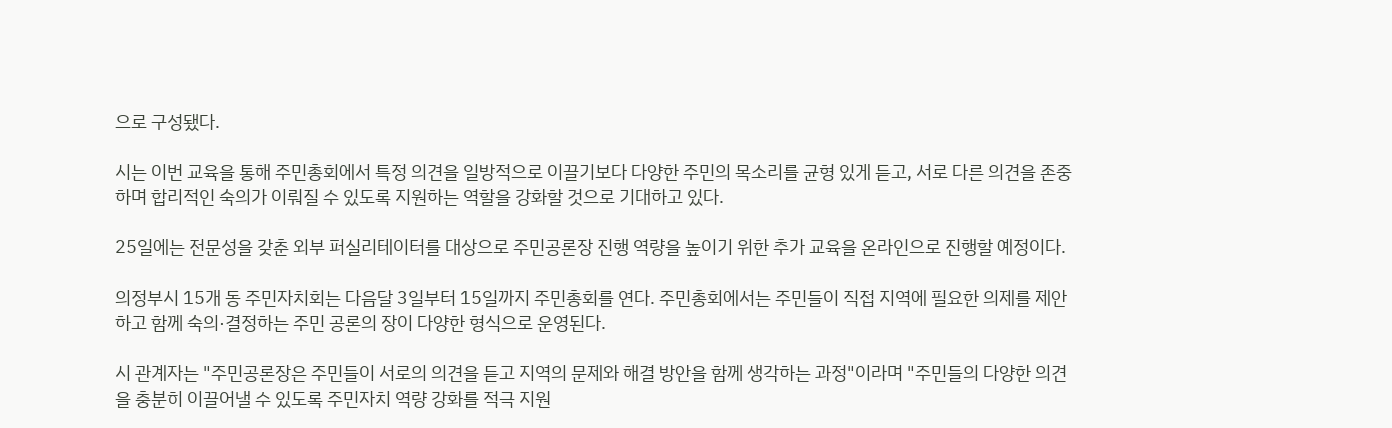으로 구성됐다.

시는 이번 교육을 통해 주민총회에서 특정 의견을 일방적으로 이끌기보다 다양한 주민의 목소리를 균형 있게 듣고, 서로 다른 의견을 존중하며 합리적인 숙의가 이뤄질 수 있도록 지원하는 역할을 강화할 것으로 기대하고 있다.

25일에는 전문성을 갖춘 외부 퍼실리테이터를 대상으로 주민공론장 진행 역량을 높이기 위한 추가 교육을 온라인으로 진행할 예정이다.

의정부시 15개 동 주민자치회는 다음달 3일부터 15일까지 주민총회를 연다. 주민총회에서는 주민들이 직접 지역에 필요한 의제를 제안하고 함께 숙의·결정하는 주민 공론의 장이 다양한 형식으로 운영된다.

시 관계자는 "주민공론장은 주민들이 서로의 의견을 듣고 지역의 문제와 해결 방안을 함께 생각하는 과정"이라며 "주민들의 다양한 의견을 충분히 이끌어낼 수 있도록 주민자치 역량 강화를 적극 지원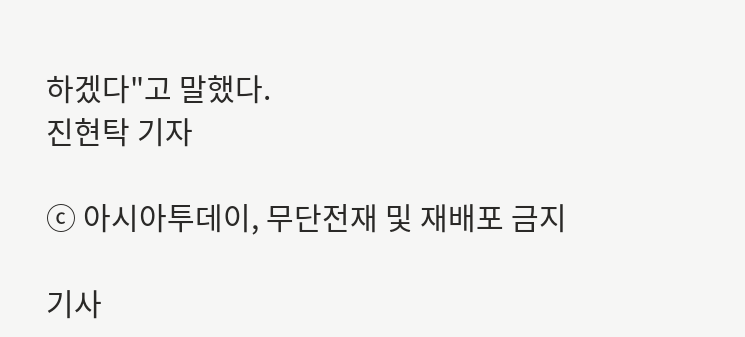하겠다"고 말했다.
진현탁 기자

ⓒ 아시아투데이, 무단전재 및 재배포 금지

기사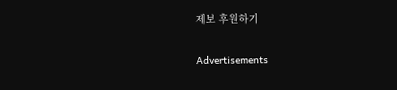제보 후원하기

Advertisements